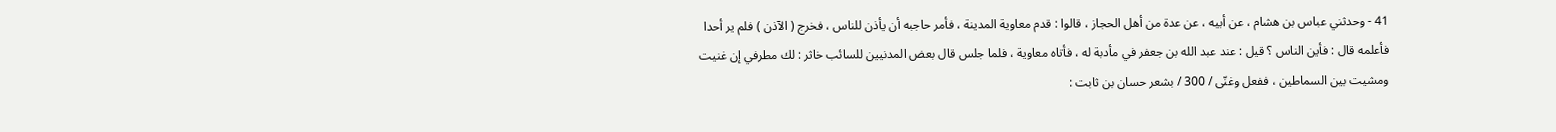41 - وحدثني عباس بن هشام ، عن أبيه ، عن عدة من أهل الحجاز ، قالوا : قدم معاوية المدينة ، فأمر حاجبه أن يأذن للناس ، فخرج ( الآذن ) فلم ير أحدا فأعلمه قال : فأين الناس ؟ قيل : عند عبد الله بن جعفر في مأدبة له ، فأتاه معاوية ، فلما جلس قال بعض المدنيين للسائب خاثر : لك مطرفي إن غنيت ومشيت بين السماطين ، ففعل وغنّى / 300 / بشعر حسان بن ثابت :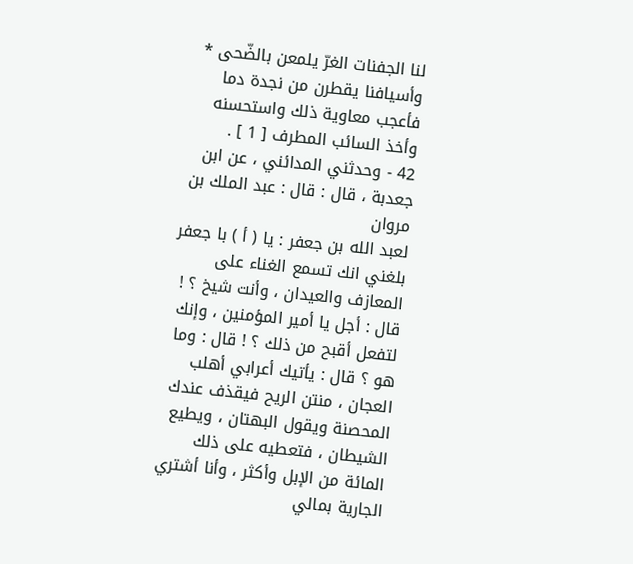لنا الجفنات الغرّ يلمعن بالضّحى * وأسيافنا يقطرن من نجدة دما
فأعجب معاوية ذلك واستحسنه وأخذ السائب المطرف [ 1 ] .
42 - وحدثني المدائني ، عن ابن جعدبة ، قال : قال : عبد الملك بن مروان
لعبد الله بن جعفر : يا ( أ ) با جعفر بلغني انك تسمع الغناء على المعازف والعيدان ، وأنت شيخ ؟ ! قال : أجل يا أمير المؤمنين ، وإنك لتفعل أقبح من ذلك ؟ ! قال : وما هو ؟ قال : يأتيك أعرابي أهلب العجان ، منتن الريح فيقذف عندك المحصنة ويقول البهتان ، ويطيع الشيطان ، فتعطيه على ذلك المائة من الإبل وأكثر ، وأنا أشتري الجارية بمالي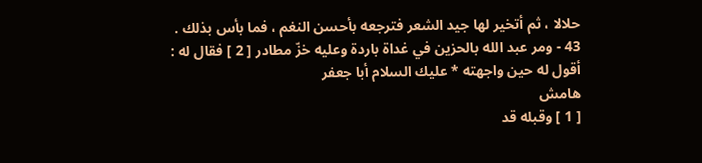حلالا ، ثم أتخير لها جيد الشعر فترجعه بأحسن النغم ، فما بأس بذلك .
43 - ومر عبد الله بالحزين في غداة باردة وعليه خزّ مطادر [ 2 ] فقال له :
أقول له حين واجهته * عليك السلام أبا جعفر
هامش
[ 1 ] وقبله قد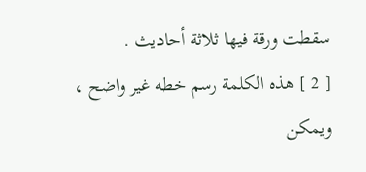سقطت ورقة فيها ثلاثة أحاديث .
[ 2 ] هذه الكلمة رسم خطه غير واضح ، ويمكن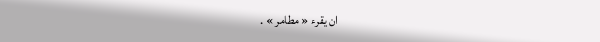ان يقرء « مطامر » .